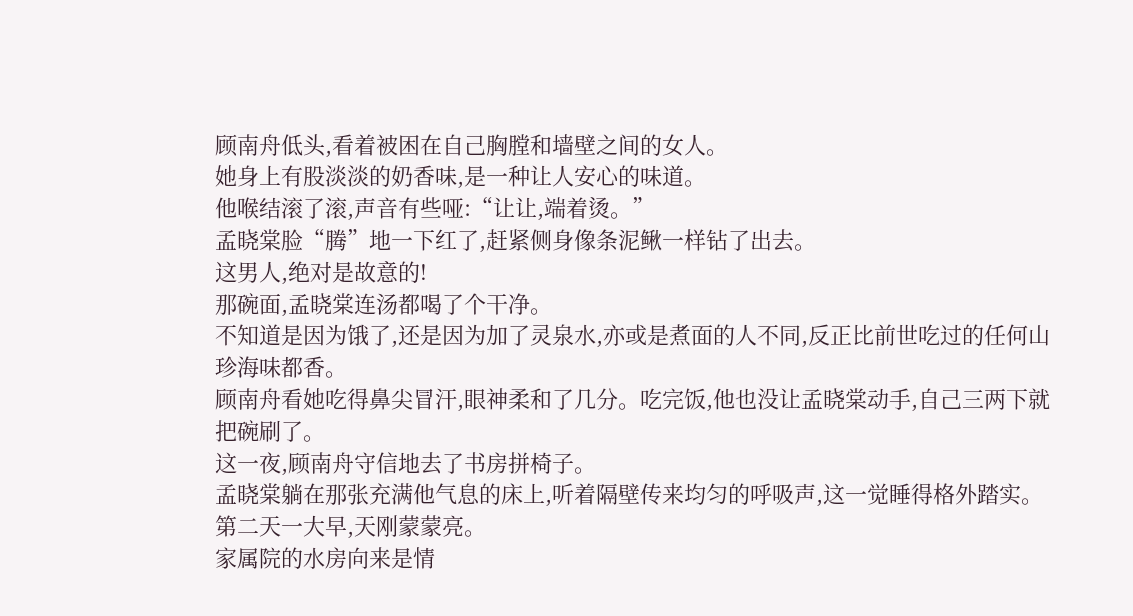顾南舟低头,看着被困在自己胸膛和墙壁之间的女人。
她身上有股淡淡的奶香味,是一种让人安心的味道。
他喉结滚了滚,声音有些哑:“让让,端着烫。”
孟晓棠脸“腾”地一下红了,赶紧侧身像条泥鳅一样钻了出去。
这男人,绝对是故意的!
那碗面,孟晓棠连汤都喝了个干净。
不知道是因为饿了,还是因为加了灵泉水,亦或是煮面的人不同,反正比前世吃过的任何山珍海味都香。
顾南舟看她吃得鼻尖冒汗,眼神柔和了几分。吃完饭,他也没让孟晓棠动手,自己三两下就把碗刷了。
这一夜,顾南舟守信地去了书房拼椅子。
孟晓棠躺在那张充满他气息的床上,听着隔壁传来均匀的呼吸声,这一觉睡得格外踏实。
第二天一大早,天刚蒙蒙亮。
家属院的水房向来是情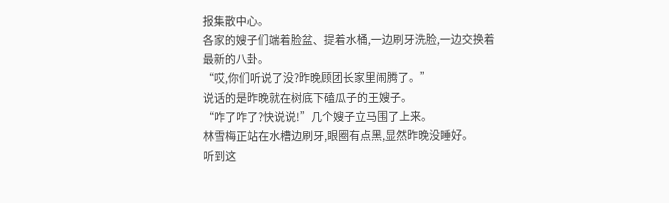报集散中心。
各家的嫂子们端着脸盆、提着水桶,一边刷牙洗脸,一边交换着最新的八卦。
“哎,你们听说了没?昨晚顾团长家里闹腾了。”
说话的是昨晚就在树底下磕瓜子的王嫂子。
“咋了咋了?快说说!”几个嫂子立马围了上来。
林雪梅正站在水槽边刷牙,眼圈有点黑,显然昨晚没睡好。
听到这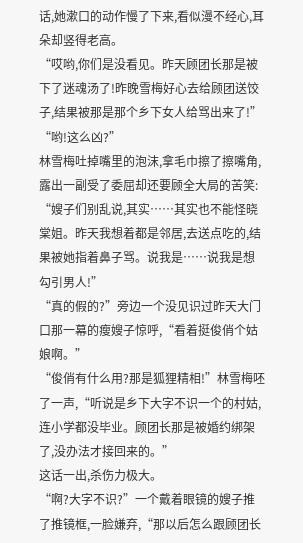话,她漱口的动作慢了下来,看似漫不经心,耳朵却竖得老高。
“哎哟,你们是没看见。昨天顾团长那是被下了迷魂汤了!昨晚雪梅好心去给顾团送饺子,结果被那是那个乡下女人给骂出来了!”
“哟!这么凶?”
林雪梅吐掉嘴里的泡沫,拿毛巾擦了擦嘴角,露出一副受了委屈却还要顾全大局的苦笑:
“嫂子们别乱说,其实……其实也不能怪晓棠姐。昨天我想着都是邻居,去送点吃的,结果被她指着鼻子骂。说我是……说我是想勾引男人!”
“真的假的?”旁边一个没见识过昨天大门口那一幕的瘦嫂子惊呼,“看着挺俊俏个姑娘啊。”
“俊俏有什么用?那是狐狸精相!”林雪梅呸了一声,“听说是乡下大字不识一个的村姑,连小学都没毕业。顾团长那是被婚约绑架了,没办法才接回来的。”
这话一出,杀伤力极大。
“啊?大字不识?”一个戴着眼镜的嫂子推了推镜框,一脸嫌弃,“那以后怎么跟顾团长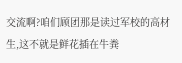交流啊?咱们顾团那是读过军校的高材生,这不就是鲜花插在牛粪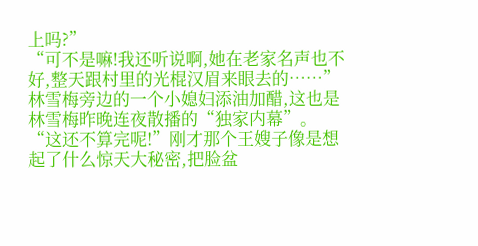上吗?”
“可不是嘛!我还听说啊,她在老家名声也不好,整天跟村里的光棍汉眉来眼去的……”林雪梅旁边的一个小媳妇添油加醋,这也是林雪梅昨晚连夜散播的“独家内幕”。
“这还不算完呢!”刚才那个王嫂子像是想起了什么惊天大秘密,把脸盆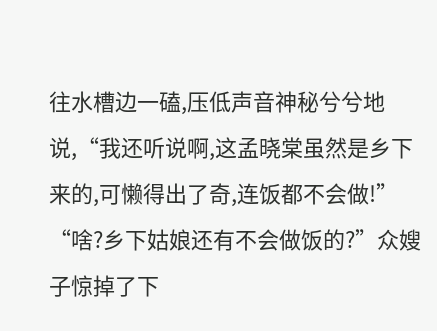往水槽边一磕,压低声音神秘兮兮地说,“我还听说啊,这孟晓棠虽然是乡下来的,可懒得出了奇,连饭都不会做!”
“啥?乡下姑娘还有不会做饭的?”众嫂子惊掉了下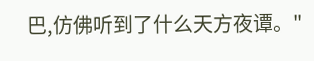巴,仿佛听到了什么天方夜谭。"